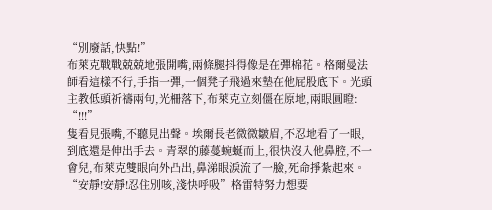“別廢話,快點!”
布萊克戰戰兢兢地張開嘴,兩條腿抖得像是在彈棉花。格爾曼法師看這樣不行,手指一彈,一個凳子飛過來墊在他屁股底下。光頭主教低頭祈禱兩句,光柵落下,布萊克立刻僵在原地,兩眼圓瞪:
“!!!”
隻看見張嘴,不聽見出聲。埃爾長老微微皺眉,不忍地看了一眼,到底還是伸出手去。青翠的藤蔓蜿蜒而上,很快沒入他鼻腔,不一會兒,布萊克雙眼向外凸出,鼻涕眼淚流了一臉,死命掙紮起來。
“安靜!安靜!忍住別咳,淺快呼吸”格雷特努力想要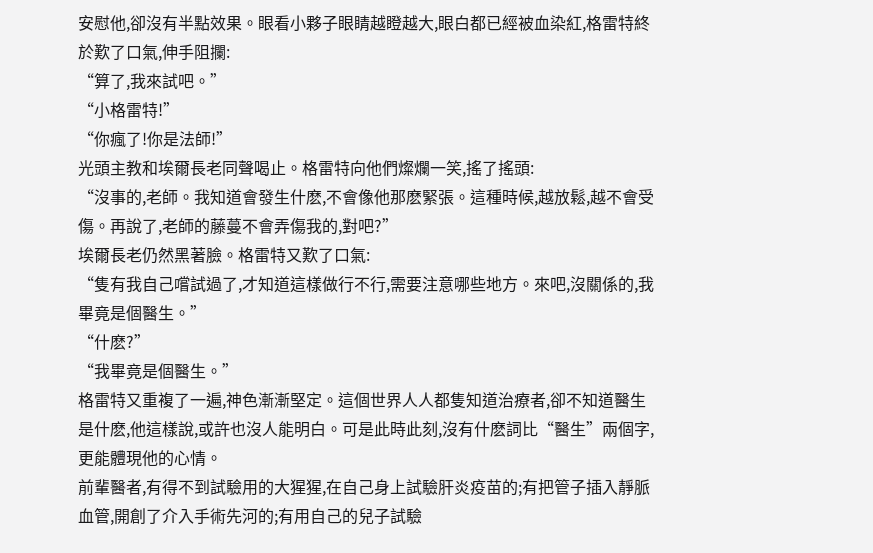安慰他,卻沒有半點效果。眼看小夥子眼睛越瞪越大,眼白都已經被血染紅,格雷特終於歎了口氣,伸手阻攔:
“算了,我來試吧。”
“小格雷特!”
“你瘋了!你是法師!”
光頭主教和埃爾長老同聲喝止。格雷特向他們燦爛一笑,搖了搖頭:
“沒事的,老師。我知道會發生什麽,不會像他那麽緊張。這種時候,越放鬆,越不會受傷。再說了,老師的藤蔓不會弄傷我的,對吧?”
埃爾長老仍然黑著臉。格雷特又歎了口氣:
“隻有我自己嚐試過了,才知道這樣做行不行,需要注意哪些地方。來吧,沒關係的,我畢竟是個醫生。”
“什麽?”
“我畢竟是個醫生。”
格雷特又重複了一遍,神色漸漸堅定。這個世界人人都隻知道治療者,卻不知道醫生是什麽,他這樣說,或許也沒人能明白。可是此時此刻,沒有什麽詞比“醫生”兩個字,更能體現他的心情。
前輩醫者,有得不到試驗用的大猩猩,在自己身上試驗肝炎疫苗的;有把管子插入靜脈血管,開創了介入手術先河的;有用自己的兒子試驗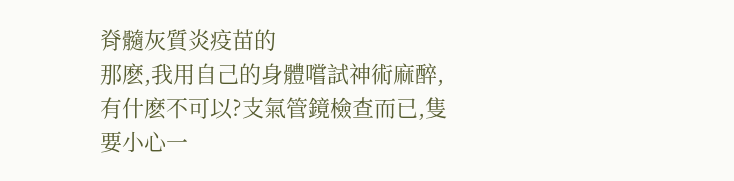脊髓灰質炎疫苗的
那麽,我用自己的身體嚐試神術麻醉,有什麽不可以?支氣管鏡檢查而已,隻要小心一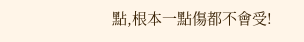點,根本一點傷都不會受!